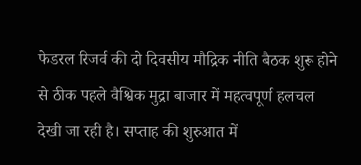फेडरल रिजर्व की दो दिवसीय मौद्रिक नीति बैठक शुरू होने से ठीक पहले वैश्विक मुद्रा बाजार में महत्वपूर्ण हलचल देखी जा रही है। सप्ताह की शुरुआत में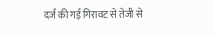दर्ज की गई गिरावट से तेजी से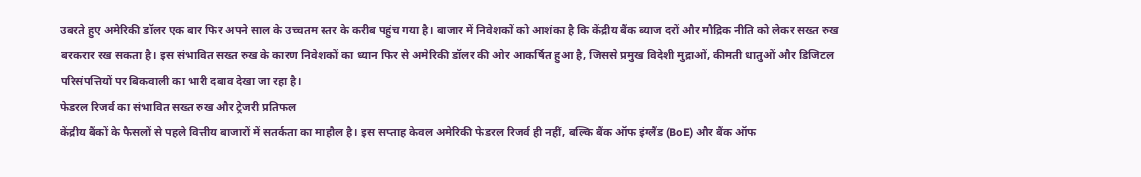उबरते हुए अमेरिकी डॉलर एक बार फिर अपने साल के उच्चतम स्तर के करीब पहुंच गया है। बाजार में निवेशकों को आशंका है कि केंद्रीय बैंक ब्याज दरों और मौद्रिक नीति को लेकर सख्त रुख बरकरार रख सकता है। इस संभावित सख्त रुख के कारण निवेशकों का ध्यान फिर से अमेरिकी डॉलर की ओर आकर्षित हुआ है, जिससे प्रमुख विदेशी मुद्राओं, कीमती धातुओं और डिजिटल परिसंपत्तियों पर बिकवाली का भारी दबाव देखा जा रहा है।
फेडरल रिजर्व का संभावित सख्त रुख और ट्रेजरी प्रतिफल
केंद्रीय बैंकों के फैसलों से पहले वित्तीय बाजारों में सतर्कता का माहौल है। इस सप्ताह केवल अमेरिकी फेडरल रिजर्व ही नहीं, बल्कि बैंक ऑफ इंग्लैंड (BoE) और बैंक ऑफ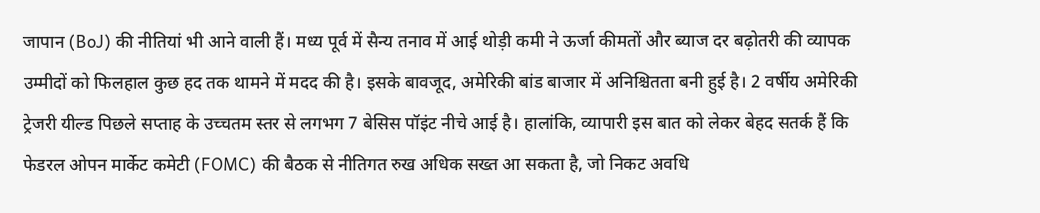जापान (BoJ) की नीतियां भी आने वाली हैं। मध्य पूर्व में सैन्य तनाव में आई थोड़ी कमी ने ऊर्जा कीमतों और ब्याज दर बढ़ोतरी की व्यापक उम्मीदों को फिलहाल कुछ हद तक थामने में मदद की है। इसके बावजूद, अमेरिकी बांड बाजार में अनिश्चितता बनी हुई है। 2 वर्षीय अमेरिकी ट्रेजरी यील्ड पिछले सप्ताह के उच्चतम स्तर से लगभग 7 बेसिस पॉइंट नीचे आई है। हालांकि, व्यापारी इस बात को लेकर बेहद सतर्क हैं कि फेडरल ओपन मार्केट कमेटी (FOMC) की बैठक से नीतिगत रुख अधिक सख्त आ सकता है, जो निकट अवधि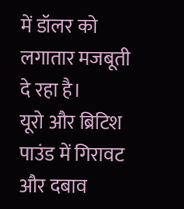में डॉलर को लगातार मजबूती दे रहा है।
यूरो और ब्रिटिश पाउंड में गिरावट और दबाव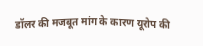डॉलर की मजबूत मांग के कारण यूरोप की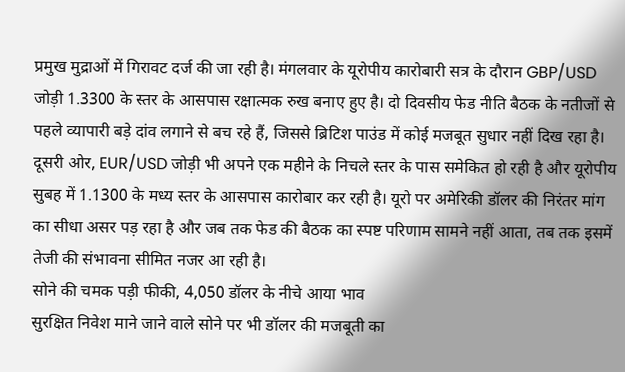प्रमुख मुद्राओं में गिरावट दर्ज की जा रही है। मंगलवार के यूरोपीय कारोबारी सत्र के दौरान GBP/USD जोड़ी 1.3300 के स्तर के आसपास रक्षात्मक रुख बनाए हुए है। दो दिवसीय फेड नीति बैठक के नतीजों से पहले व्यापारी बड़े दांव लगाने से बच रहे हैं, जिससे ब्रिटिश पाउंड में कोई मजबूत सुधार नहीं दिख रहा है। दूसरी ओर, EUR/USD जोड़ी भी अपने एक महीने के निचले स्तर के पास समेकित हो रही है और यूरोपीय सुबह में 1.1300 के मध्य स्तर के आसपास कारोबार कर रही है। यूरो पर अमेरिकी डॉलर की निरंतर मांग का सीधा असर पड़ रहा है और जब तक फेड की बैठक का स्पष्ट परिणाम सामने नहीं आता, तब तक इसमें तेजी की संभावना सीमित नजर आ रही है।
सोने की चमक पड़ी फीकी, 4,050 डॉलर के नीचे आया भाव
सुरक्षित निवेश माने जाने वाले सोने पर भी डॉलर की मजबूती का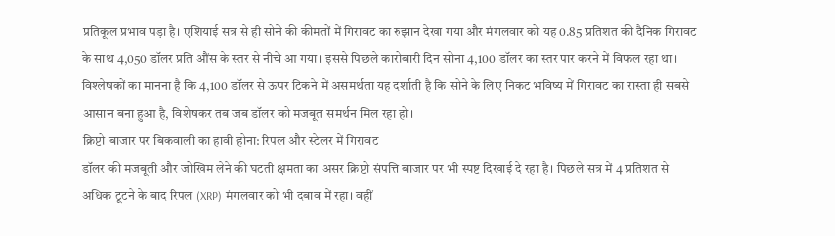प्रतिकूल प्रभाव पड़ा है। एशियाई सत्र से ही सोने की कीमतों में गिरावट का रुझान देखा गया और मंगलवार को यह 0.85 प्रतिशत की दैनिक गिरावट के साथ 4,050 डॉलर प्रति औंस के स्तर से नीचे आ गया। इससे पिछले कारोबारी दिन सोना 4,100 डॉलर का स्तर पार करने में विफल रहा था। विश्लेषकों का मानना है कि 4,100 डॉलर से ऊपर टिकने में असमर्थता यह दर्शाती है कि सोने के लिए निकट भविष्य में गिरावट का रास्ता ही सबसे आसान बना हुआ है, विशेषकर तब जब डॉलर को मजबूत समर्थन मिल रहा हो।
क्रिप्टो बाजार पर बिकवाली का हावी होना: रिपल और स्टेलर में गिरावट
डॉलर की मजबूती और जोखिम लेने की घटती क्षमता का असर क्रिप्टो संपत्ति बाजार पर भी स्पष्ट दिखाई दे रहा है। पिछले सत्र में 4 प्रतिशत से अधिक टूटने के बाद रिपल (XRP) मंगलवार को भी दबाव में रहा। वहीं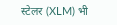स्टेलर (XLM) भी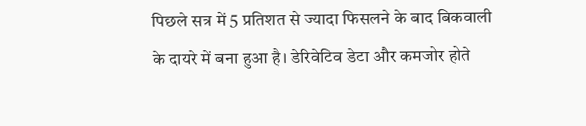पिछले सत्र में 5 प्रतिशत से ज्यादा फिसलने के बाद बिकवाली के दायरे में बना हुआ है। डेरिवेटिव डेटा और कमजोर होते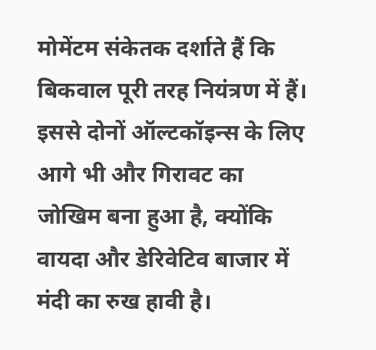मोमेंटम संकेतक दर्शाते हैं कि बिकवाल पूरी तरह नियंत्रण में हैं। इससे दोनों ऑल्टकॉइन्स के लिए आगे भी और गिरावट का जोखिम बना हुआ है, क्योंकि वायदा और डेरिवेटिव बाजार में मंदी का रुख हावी है।